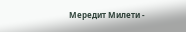Мередит Милети -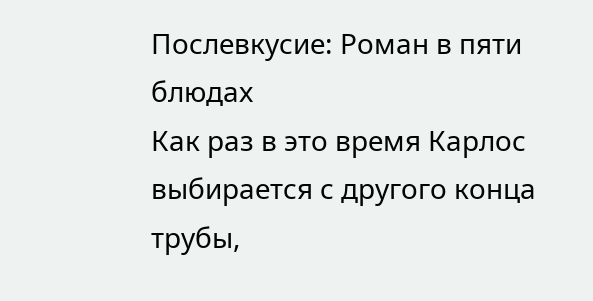Послевкусие: Роман в пяти блюдах
Как раз в это время Карлос выбирается с другого конца трубы,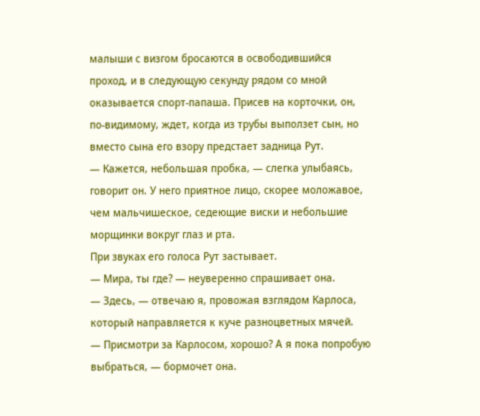малыши с визгом бросаются в освободившийся проход, и в следующую секунду рядом со мной оказывается спорт-папаша. Присев на корточки, он, по-видимому, ждет, когда из трубы выползет сын, но вместо сына его взору предстает задница Рут.
— Кажется, небольшая пробка, — слегка улыбаясь, говорит он. У него приятное лицо, скорее моложавое, чем мальчишеское, седеющие виски и небольшие морщинки вокруг глаз и рта.
При звуках его голоса Рут застывает.
— Мира, ты где? — неуверенно спрашивает она.
— Здесь, — отвечаю я, провожая взглядом Карлоса, который направляется к куче разноцветных мячей.
— Присмотри за Карлосом, хорошо? А я пока попробую выбраться, — бормочет она.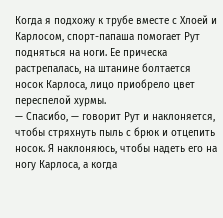Когда я подхожу к трубе вместе с Хлоей и Карлосом, спорт-папаша помогает Рут подняться на ноги. Ее прическа растрепалась, на штанине болтается носок Карлоса, лицо приобрело цвет переспелой хурмы.
— Спасибо, — говорит Рут и наклоняется, чтобы стряхнуть пыль с брюк и отцепить носок. Я наклоняюсь, чтобы надеть его на ногу Карлоса, а когда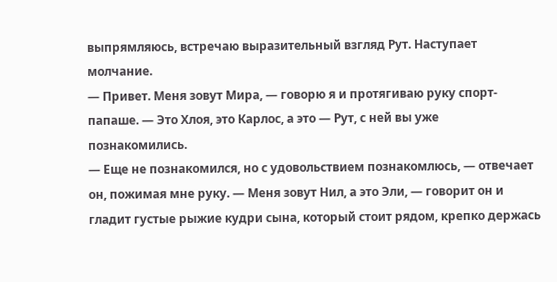выпрямляюсь, встречаю выразительный взгляд Рут. Наступает молчание.
— Привет. Меня зовут Мира, — говорю я и протягиваю руку спорт-папаше. — Это Хлоя, это Карлос, а это — Рут, с ней вы уже познакомились.
— Еще не познакомился, но с удовольствием познакомлюсь, — отвечает он, пожимая мне руку. — Меня зовут Нил, а это Эли, — говорит он и гладит густые рыжие кудри сына, который стоит рядом, крепко держась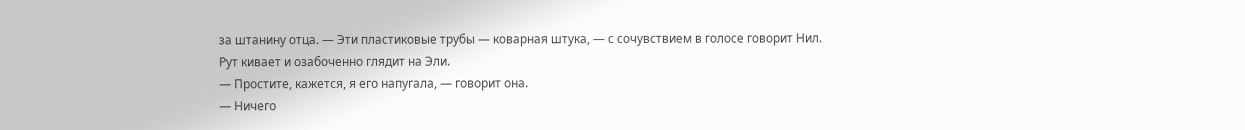за штанину отца. — Эти пластиковые трубы — коварная штука, — с сочувствием в голосе говорит Нил.
Рут кивает и озабоченно глядит на Эли.
— Простите, кажется, я его напугала, — говорит она.
— Ничего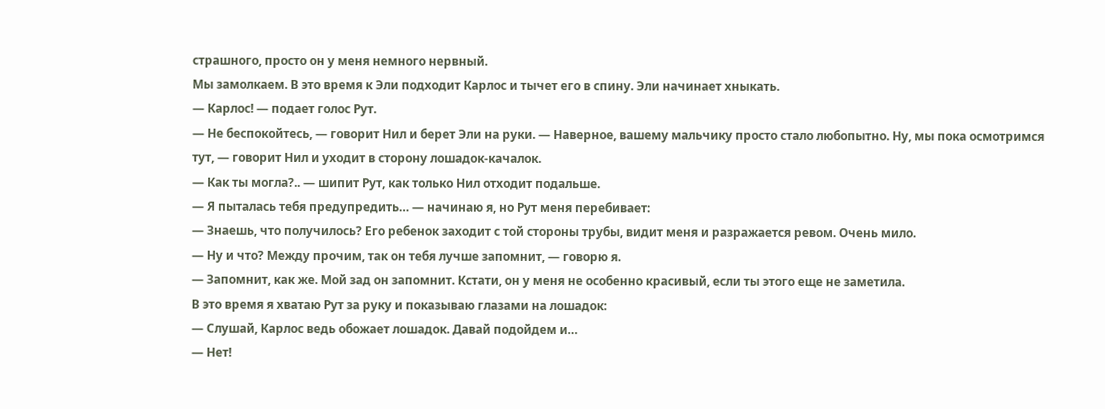страшного, просто он у меня немного нервный.
Мы замолкаем. В это время к Эли подходит Карлос и тычет его в спину. Эли начинает хныкать.
— Карлос! — подает голос Рут.
— Не беспокойтесь, — говорит Нил и берет Эли на руки. — Наверное, вашему мальчику просто стало любопытно. Ну, мы пока осмотримся тут, — говорит Нил и уходит в сторону лошадок-качалок.
— Как ты могла?.. — шипит Рут, как только Нил отходит подальше.
— Я пыталась тебя предупредить… — начинаю я, но Рут меня перебивает:
— Знаешь, что получилось? Его ребенок заходит с той стороны трубы, видит меня и разражается ревом. Очень мило.
— Ну и что? Между прочим, так он тебя лучше запомнит, — говорю я.
— Запомнит, как же. Мой зад он запомнит. Кстати, он у меня не особенно красивый, если ты этого еще не заметила.
В это время я хватаю Рут за руку и показываю глазами на лошадок:
— Слушай, Карлос ведь обожает лошадок. Давай подойдем и…
— Нет!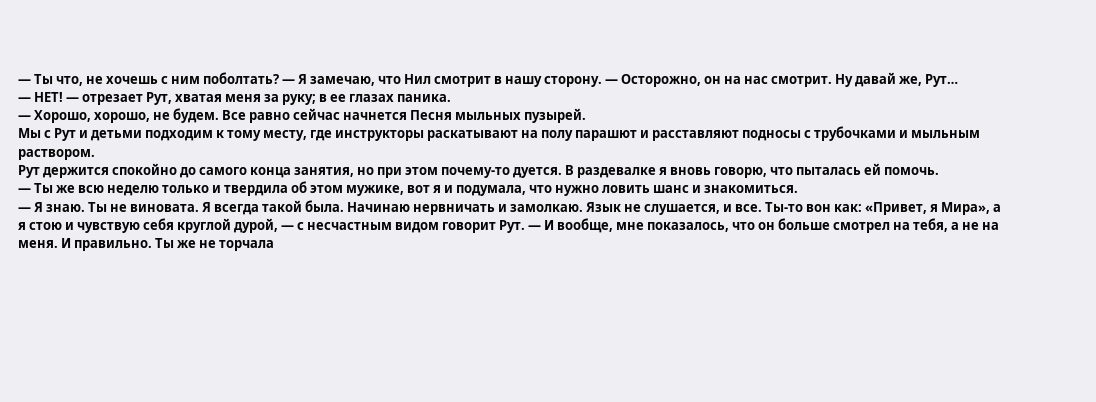— Ты что, не хочешь с ним поболтать? — Я замечаю, что Нил смотрит в нашу сторону. — Осторожно, он на нас смотрит. Ну давай же, Рут…
— НЕТ! — отрезает Рут, хватая меня за руку; в ее глазах паника.
— Хорошо, хорошо, не будем. Все равно сейчас начнется Песня мыльных пузырей.
Мы с Рут и детьми подходим к тому месту, где инструкторы раскатывают на полу парашют и расставляют подносы с трубочками и мыльным раствором.
Рут держится спокойно до самого конца занятия, но при этом почему-то дуется. В раздевалке я вновь говорю, что пыталась ей помочь.
— Ты же всю неделю только и твердила об этом мужике, вот я и подумала, что нужно ловить шанс и знакомиться.
— Я знаю. Ты не виновата. Я всегда такой была. Начинаю нервничать и замолкаю. Язык не слушается, и все. Ты-то вон как: «Привет, я Мира», а я стою и чувствую себя круглой дурой, — с несчастным видом говорит Рут. — И вообще, мне показалось, что он больше смотрел на тебя, а не на меня. И правильно. Ты же не торчала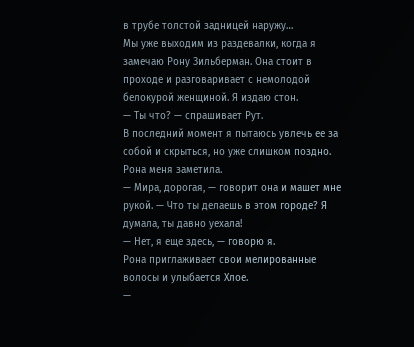в трубе толстой задницей наружу…
Мы уже выходим из раздевалки, когда я замечаю Рону Зильберман. Она стоит в проходе и разговаривает с немолодой белокурой женщиной. Я издаю стон.
— Ты что? — спрашивает Рут.
В последний момент я пытаюсь увлечь ее за собой и скрыться, но уже слишком поздно. Рона меня заметила.
— Мира, дорогая, — говорит она и машет мне рукой. — Что ты делаешь в этом городе? Я думала, ты давно уехала!
— Нет, я еще здесь, — говорю я.
Рона приглаживает свои мелированные волосы и улыбается Хлое.
—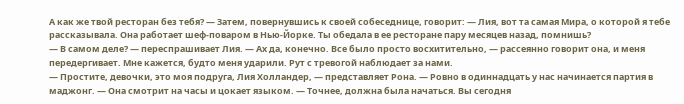А как же твой ресторан без тебя? — Затем, повернувшись к своей собеседнице, говорит: — Лия, вот та самая Мира, о которой я тебе рассказывала. Она работает шеф-поваром в Нью-Йорке. Ты обедала в ее ресторане пару месяцев назад, помнишь?
— В самом деле? — переспрашивает Лия. — Ах да, конечно. Все было просто восхитительно, — рассеянно говорит она, и меня передергивает. Мне кажется, будто меня ударили. Рут с тревогой наблюдает за нами.
— Простите, девочки, это моя подруга, Лия Холландер, — представляет Рона. — Ровно в одиннадцать у нас начинается партия в маджонг. — Она смотрит на часы и цокает языком. — Точнее, должна была начаться. Вы сегодня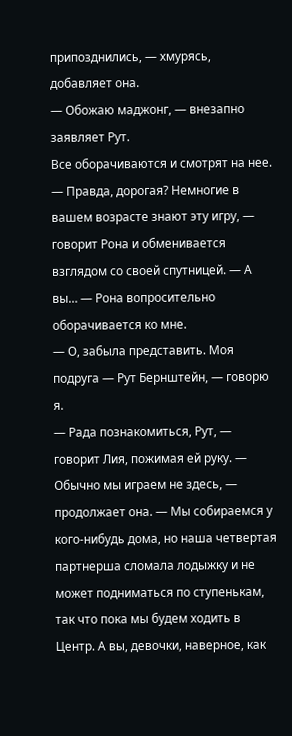припозднились, — хмурясь, добавляет она.
— Обожаю маджонг, — внезапно заявляет Рут.
Все оборачиваются и смотрят на нее.
— Правда, дорогая? Немногие в вашем возрасте знают эту игру, — говорит Рона и обменивается взглядом со своей спутницей. — А вы… — Рона вопросительно оборачивается ко мне.
— О, забыла представить. Моя подруга — Рут Бернштейн, — говорю я.
— Рада познакомиться, Рут, — говорит Лия, пожимая ей руку. — Обычно мы играем не здесь, — продолжает она. — Мы собираемся у кого-нибудь дома, но наша четвертая партнерша сломала лодыжку и не может подниматься по ступенькам, так что пока мы будем ходить в Центр. А вы, девочки, наверное, как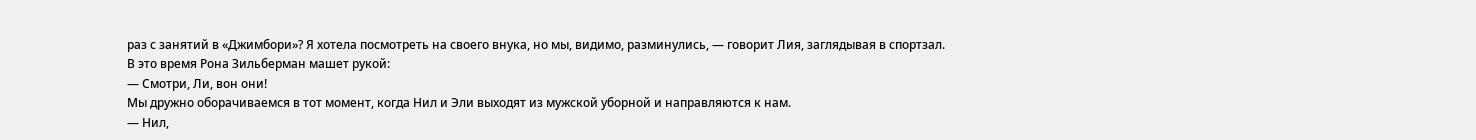раз с занятий в «Джимбори»? Я хотела посмотреть на своего внука, но мы, видимо, разминулись, — говорит Лия, заглядывая в спортзал.
В это время Рона Зильберман машет рукой:
— Смотри, Ли, вон они!
Мы дружно оборачиваемся в тот момент, когда Нил и Эли выходят из мужской уборной и направляются к нам.
— Нил,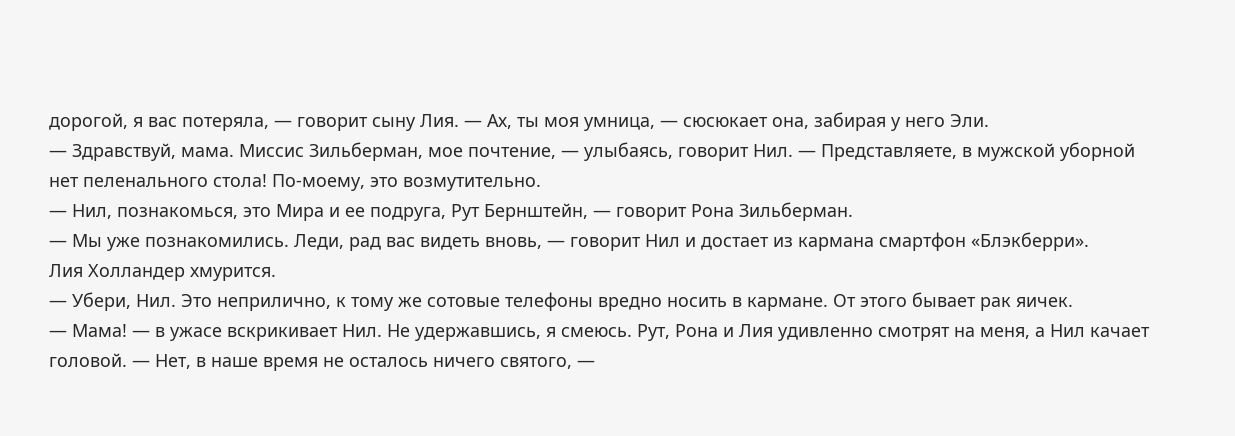дорогой, я вас потеряла, — говорит сыну Лия. — Ах, ты моя умница, — сюсюкает она, забирая у него Эли.
— Здравствуй, мама. Миссис Зильберман, мое почтение, — улыбаясь, говорит Нил. — Представляете, в мужской уборной нет пеленального стола! По-моему, это возмутительно.
— Нил, познакомься, это Мира и ее подруга, Рут Бернштейн, — говорит Рона Зильберман.
— Мы уже познакомились. Леди, рад вас видеть вновь, — говорит Нил и достает из кармана смартфон «Блэкберри».
Лия Холландер хмурится.
— Убери, Нил. Это неприлично, к тому же сотовые телефоны вредно носить в кармане. От этого бывает рак яичек.
— Мама! — в ужасе вскрикивает Нил. Не удержавшись, я смеюсь. Рут, Рона и Лия удивленно смотрят на меня, а Нил качает головой. — Нет, в наше время не осталось ничего святого, —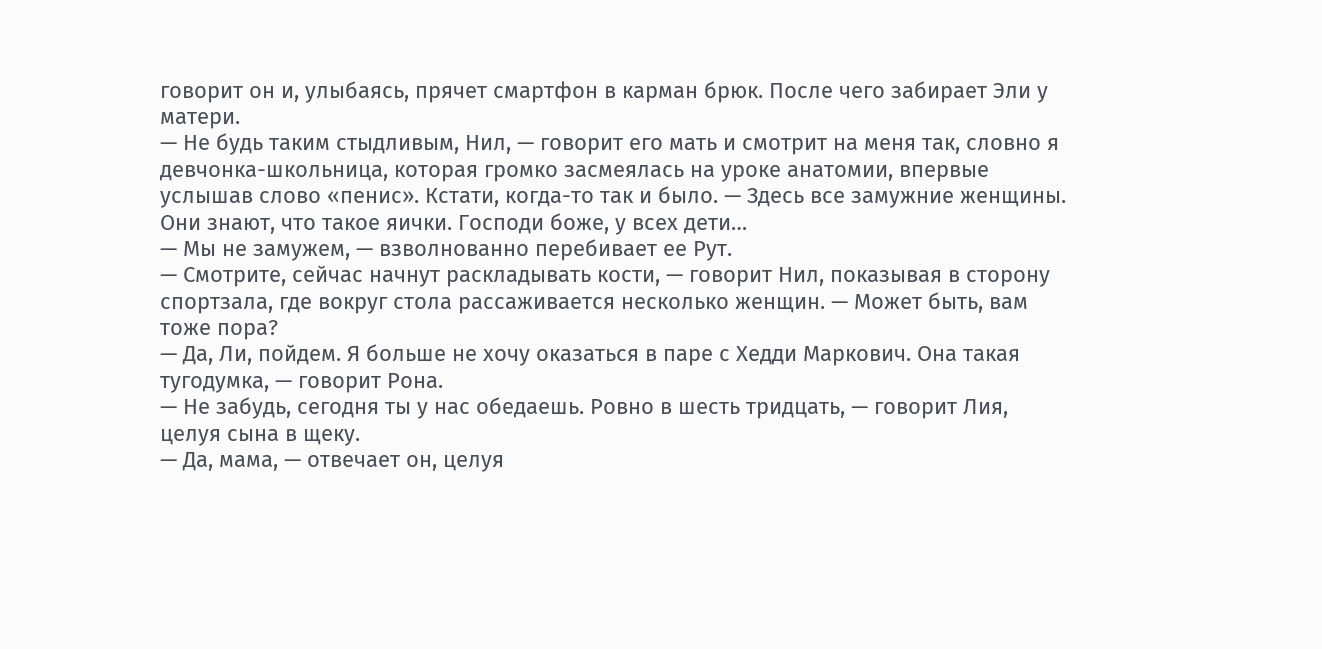говорит он и, улыбаясь, прячет смартфон в карман брюк. После чего забирает Эли у матери.
— Не будь таким стыдливым, Нил, — говорит его мать и смотрит на меня так, словно я девчонка-школьница, которая громко засмеялась на уроке анатомии, впервые услышав слово «пенис». Кстати, когда-то так и было. — Здесь все замужние женщины. Они знают, что такое яички. Господи боже, у всех дети…
— Мы не замужем, — взволнованно перебивает ее Рут.
— Смотрите, сейчас начнут раскладывать кости, — говорит Нил, показывая в сторону спортзала, где вокруг стола рассаживается несколько женщин. — Может быть, вам тоже пора?
— Да, Ли, пойдем. Я больше не хочу оказаться в паре с Хедди Маркович. Она такая тугодумка, — говорит Рона.
— Не забудь, сегодня ты у нас обедаешь. Ровно в шесть тридцать, — говорит Лия, целуя сына в щеку.
— Да, мама, — отвечает он, целуя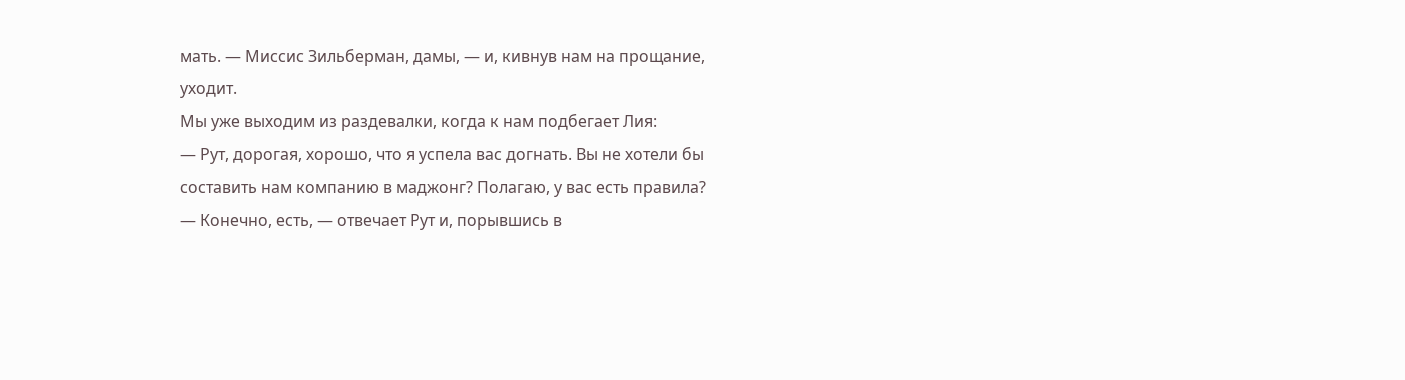мать. — Миссис Зильберман, дамы, — и, кивнув нам на прощание, уходит.
Мы уже выходим из раздевалки, когда к нам подбегает Лия:
— Рут, дорогая, хорошо, что я успела вас догнать. Вы не хотели бы составить нам компанию в маджонг? Полагаю, у вас есть правила?
— Конечно, есть, — отвечает Рут и, порывшись в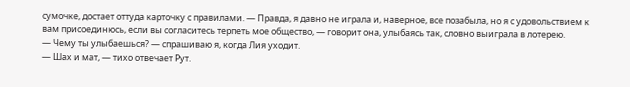сумочке, достает оттуда карточку с правилами. — Правда, я давно не играла и, наверное, все позабыла, но я с удовольствием к вам присоединюсь, если вы согласитесь терпеть мое общество, — говорит она, улыбаясь так, словно выиграла в лотерею.
— Чему ты улыбаешься? — спрашиваю я, когда Лия уходит.
— Шах и мат, — тихо отвечает Рут.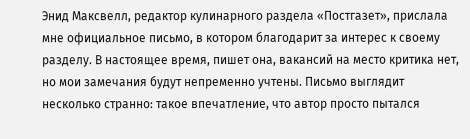Энид Максвелл, редактор кулинарного раздела «Постгазет», прислала мне официальное письмо, в котором благодарит за интерес к своему разделу. В настоящее время, пишет она, вакансий на место критика нет, но мои замечания будут непременно учтены. Письмо выглядит несколько странно: такое впечатление, что автор просто пытался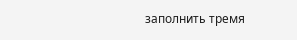заполнить тремя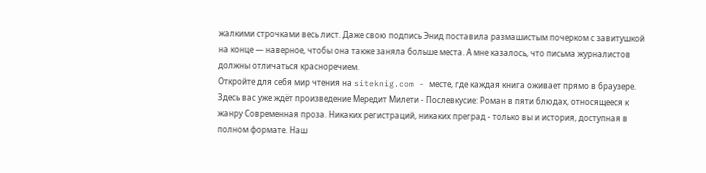жалкими строчками весь лист. Даже свою подпись Энид поставила размашистым почерком с завитушкой на конце — наверное, чтобы она также заняла больше места. А мне казалось, что письма журналистов должны отличаться красноречием.
Откройте для себя мир чтения на siteknig.com - месте, где каждая книга оживает прямо в браузере. Здесь вас уже ждёт произведение Мередит Милети - Послевкусие: Роман в пяти блюдах, относящееся к жанру Современная проза. Никаких регистраций, никаких преград - только вы и история, доступная в полном формате. Наш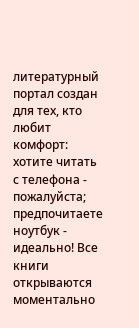литературный портал создан для тех, кто любит комфорт: хотите читать с телефона - пожалуйста; предпочитаете ноутбук - идеально! Все книги открываются моментально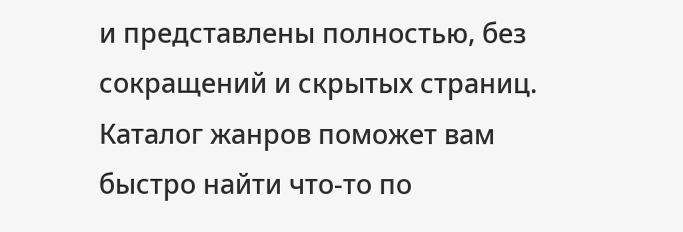и представлены полностью, без сокращений и скрытых страниц. Каталог жанров поможет вам быстро найти что-то по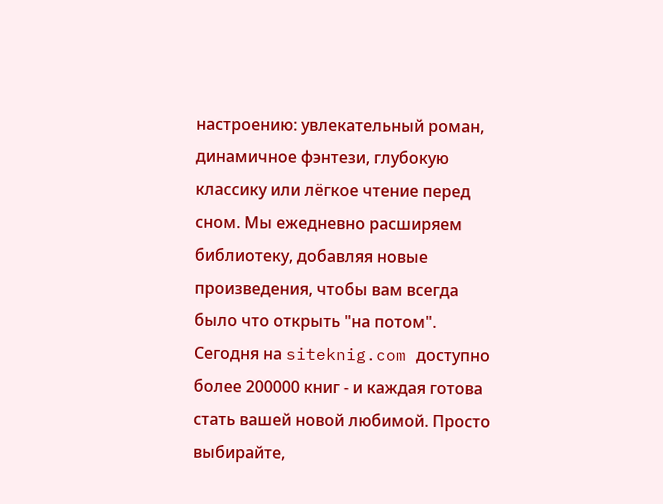настроению: увлекательный роман, динамичное фэнтези, глубокую классику или лёгкое чтение перед сном. Мы ежедневно расширяем библиотеку, добавляя новые произведения, чтобы вам всегда было что открыть "на потом". Сегодня на siteknig.com доступно более 200000 книг - и каждая готова стать вашей новой любимой. Просто выбирайте,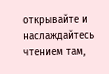открывайте и наслаждайтесь чтением там,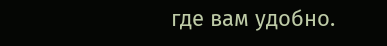где вам удобно.